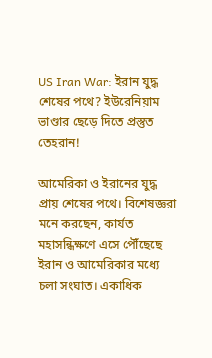US Iran War: ইরান যুদ্ধ শেষের পথে? ইউরেনিয়াম ভাণ্ডার ছেড়ে দিতে প্রস্তুত তেহরান!

আমেরিকা ও ইরানের যুদ্ধ প্রায় শেষের পথে। বিশেষজ্ঞরা মনে করছেন, কার্যত মহাসন্ধিক্ষণে এসে পৌঁছেছে ইরান ও আমেরিকার মধ্যে চলা সংঘাত। একাধিক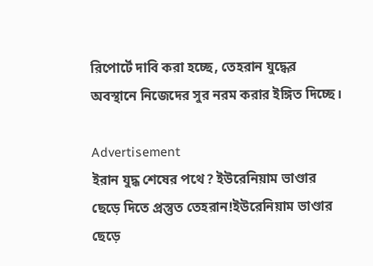রিপোর্টে দাবি করা হচ্ছে, তেহরান যুদ্ধের অবস্থানে নিজেদের সুর নরম করার ইঙ্গিত দিচ্ছে।

Advertisement
ইরান যুদ্ধ শেষের পথে? ইউরেনিয়াম ভাণ্ডার ছেড়ে দিতে প্রস্তুত তেহরান!ইউরেনিয়াম ভাণ্ডার ছেড়ে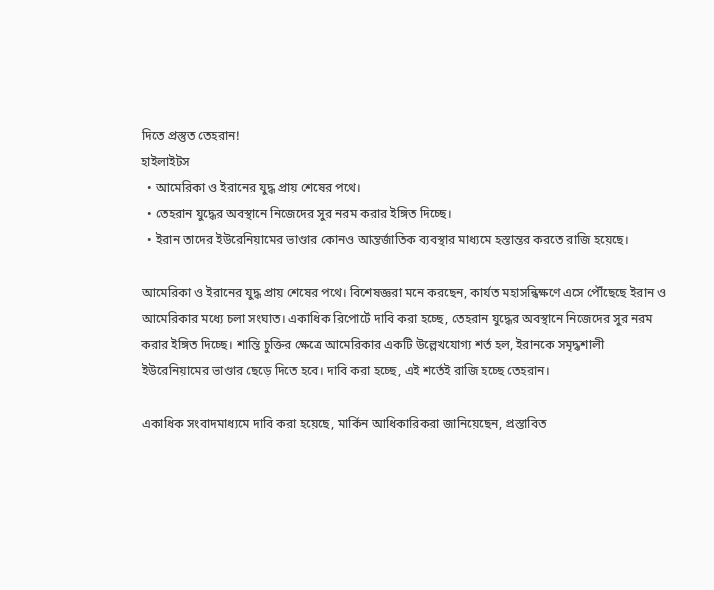দিতে প্রস্তুত তেহরান!
হাইলাইটস
  • আমেরিকা ও ইরানের যুদ্ধ প্রায় শেষের পথে।
  • তেহরান যুদ্ধের অবস্থানে নিজেদের সুর নরম করার ইঙ্গিত দিচ্ছে।
  • ইরান তাদের ইউরেনিয়ামের ভাণ্ডার কোনও আন্তর্জাতিক ব্যবস্থার মাধ্যমে হস্তান্তর করতে রাজি হয়েছে।

আমেরিকা ও ইরানের যুদ্ধ প্রায় শেষের পথে। বিশেষজ্ঞরা মনে করছেন, কার্যত মহাসন্ধিক্ষণে এসে পৌঁছেছে ইরান ও আমেরিকার মধ্যে চলা সংঘাত। একাধিক রিপোর্টে দাবি করা হচ্ছে, তেহরান যুদ্ধের অবস্থানে নিজেদের সুর নরম করার ইঙ্গিত দিচ্ছে। শান্তি চুক্তির ক্ষেত্রে আমেরিকার একটি উল্লেখযোগ্য শর্ত হল, ইরানকে সমৃদ্ধশালী ইউরেনিয়ামের ভাণ্ডার ছেড়ে দিতে হবে। দাবি করা হচ্ছে, এই শর্তেই রাজি হচ্ছে তেহরান।

একাধিক সংবাদমাধ্যমে দাবি করা হয়েছে, মার্কিন আধিকারিকরা জানিয়েছেন, প্রস্তাবিত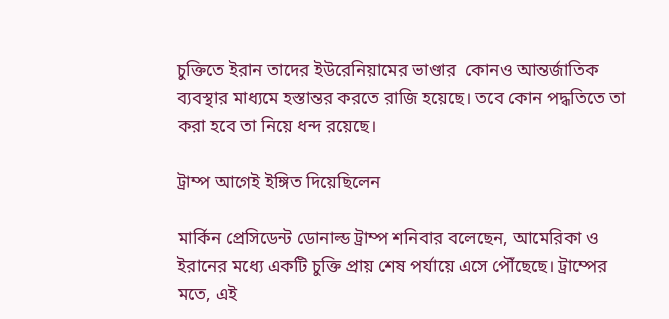চুক্তিতে ইরান তাদের ইউরেনিয়ামের ভাণ্ডার  কোনও আন্তর্জাতিক ব্যবস্থার মাধ্যমে হস্তান্তর করতে রাজি হয়েছে। তবে কোন পদ্ধতিতে তা করা হবে তা নিয়ে ধন্দ রয়েছে।

ট্রাম্প আগেই ইঙ্গিত দিয়েছিলেন

মার্কিন প্রেসিডেন্ট ডোনাল্ড ট্রাম্প শনিবার বলেছেন, আমেরিকা ও ইরানের মধ্যে একটি চুক্তি প্রায় শেষ পর্যায়ে এসে পৌঁছেছে। ট্রাম্পের মতে, এই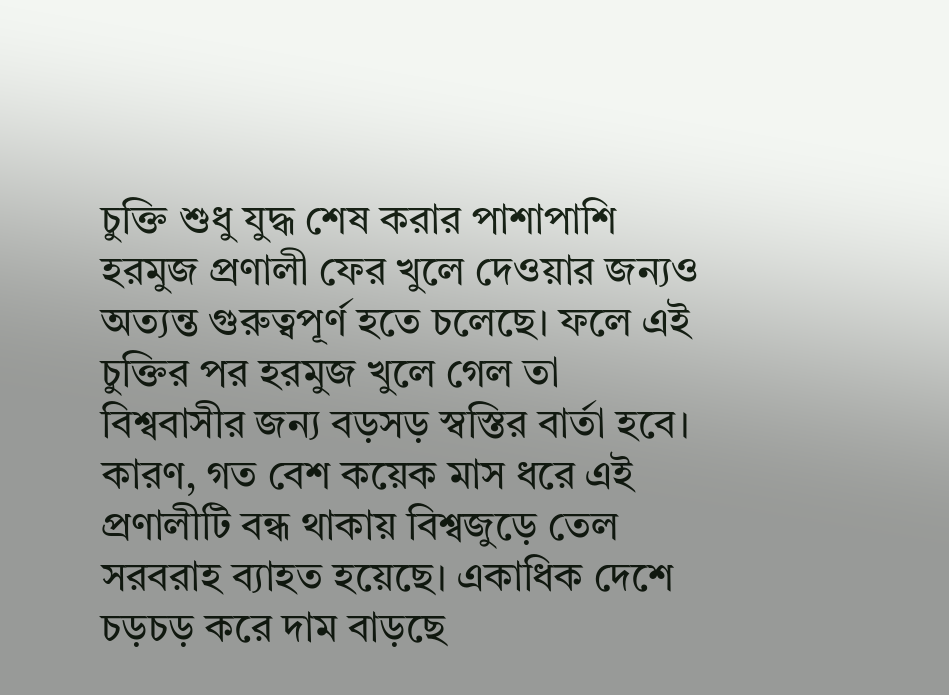চুক্তি শুধু যুদ্ধ শেষ করার পাশাপাশি হরমুজ প্রণালী ফের খুলে দেওয়ার জন্যও অত্যন্ত গুরুত্বপূর্ণ হতে চলেছে। ফলে এই চুক্তির পর হরমুজ খুলে গেল তা বিশ্ববাসীর জন্য বড়সড় স্বস্তির বার্তা হবে। কারণ, গত বেশ কয়েক মাস ধরে এই প্রণালীটি বন্ধ থাকায় বিশ্বজুড়ে তেল সরবরাহ ব্যাহত হয়েছে। একাধিক দেশে চড়চড় করে দাম বাড়ছে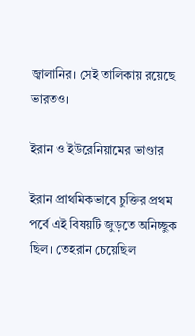জ্বালানির। সেই তালিকায় রয়েছে ভারতও।

ইরান ও ইউরেনিয়ামের ভাণ্ডার

ইরান প্রাথমিকভাবে চুক্তির প্রথম পর্বে এই বিষয়টি জুড়তে অনিচ্ছুক ছিল। তেহরান চেয়েছিল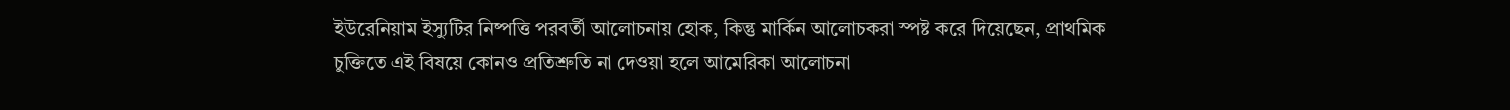ইউরেনিয়াম ইস্যুটির নিষ্পত্তি পরবর্তী আলোচনায় হোক, কিন্তু মার্কিন আলোচকরা স্পষ্ট করে দিয়েছেন, প্রাথমিক চুক্তিতে এই বিষয়ে কোনও প্রতিশ্রুতি না দেওয়া হলে আমেরিকা আলোচনা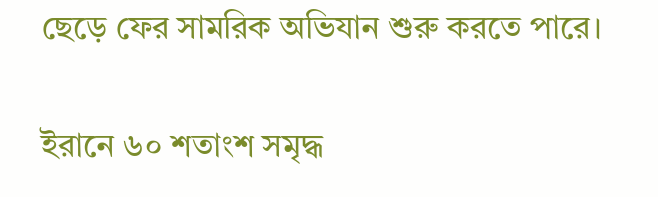ছেড়ে ফের সামরিক অভিযান শুরু করতে পারে।

ইরানে ৬০ শতাংশ সমৃদ্ধ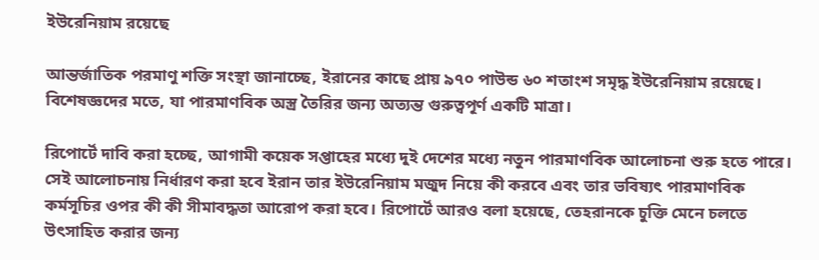ইউরেনিয়াম রয়েছে

আন্তর্জাতিক পরমাণু শক্তি সংস্থা জানাচ্ছে, ইরানের কাছে প্রায় ৯৭০ পাউন্ড ৬০ শতাংশ সমৃদ্ধ ইউরেনিয়াম রয়েছে। বিশেষজ্ঞদের মতে, যা পারমাণবিক অস্ত্র তৈরির জন্য অত্যন্ত গুরুত্বপূর্ণ একটি মাত্রা।

রিপোর্টে দাবি করা হচ্ছে, আগামী কয়েক সপ্তাহের মধ্যে দুই দেশের মধ্যে নতুন পারমাণবিক আলোচনা শুরু হতে পারে। সেই আলোচনায় নির্ধারণ করা হবে ইরান তার ইউরেনিয়াম মজুদ নিয়ে কী করবে এবং তার ভবিষ্যৎ পারমাণবিক কর্মসূচির ওপর কী কী সীমাবদ্ধতা আরোপ করা হবে। রিপোর্টে আরও বলা হয়েছে, তেহরানকে চুক্তি মেনে চলতে উৎসাহিত করার জন্য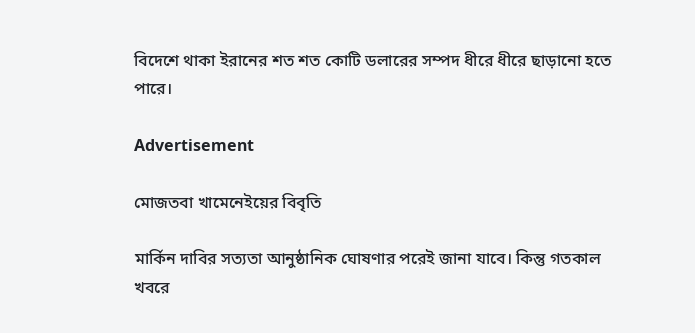বিদেশে থাকা ইরানের শত শত কোটি ডলারের সম্পদ ধীরে ধীরে ছাড়ানো হতে পারে।

Advertisement

মোজতবা খামেনেইয়ের বিবৃতি

মার্কিন দাবির সত্যতা আনুষ্ঠানিক ঘোষণার পরেই জানা যাবে। কিন্তু গতকাল খবরে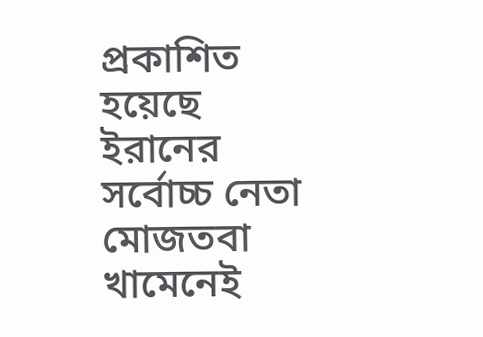প্রকাশিত হয়েছে ইরানের সর্বোচ্চ নেতা মোজতবা খামেনেই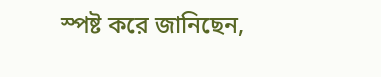স্পষ্ট করে জানিছেন,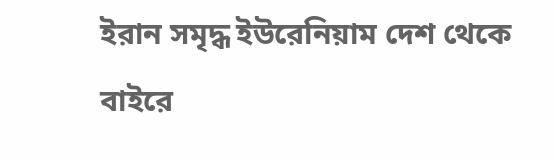ইরান সমৃদ্ধ ইউরেনিয়াম দেশ থেকে বাইরে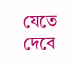যেতে দেবে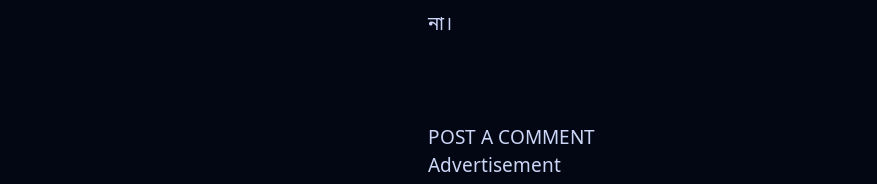না।



POST A COMMENT
Advertisement